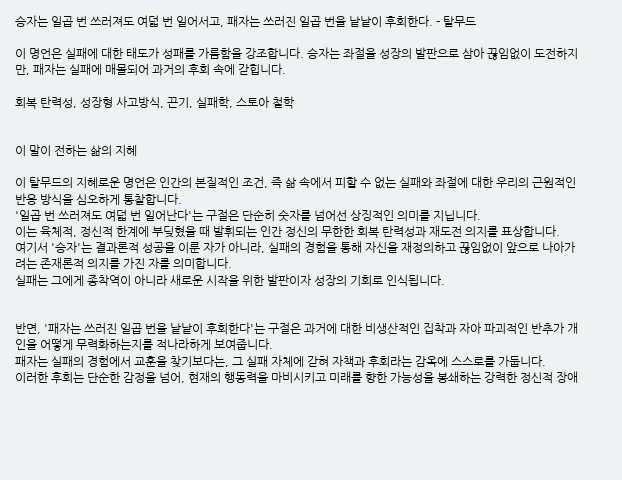승자는 일곱 번 쓰러져도 여덟 번 일어서고, 패자는 쓰러진 일곱 번을 낱낱이 후회한다. - 탈무드

이 명언은 실패에 대한 태도가 성패를 가름함을 강조합니다. 승자는 좌절을 성장의 발판으로 삼아 끊임없이 도전하지만, 패자는 실패에 매몰되어 과거의 후회 속에 갇힙니다.

회복 탄력성, 성장형 사고방식, 끈기, 실패학, 스토아 철학


이 말이 전하는 삶의 지혜

이 탈무드의 지혜로운 명언은 인간의 본질적인 조건, 즉 삶 속에서 피할 수 없는 실패와 좌절에 대한 우리의 근원적인 반응 방식을 심오하게 통찰합니다.
'일곱 번 쓰러져도 여덟 번 일어난다'는 구절은 단순히 숫자를 넘어선 상징적인 의미를 지닙니다.
이는 육체적, 정신적 한계에 부딪혔을 때 발휘되는 인간 정신의 무한한 회복 탄력성과 재도전 의지를 표상합니다.
여기서 '승자'는 결과론적 성공을 이룬 자가 아니라, 실패의 경험을 통해 자신을 재정의하고 끊임없이 앞으로 나아가려는 존재론적 의지를 가진 자를 의미합니다.
실패는 그에게 종착역이 아니라 새로운 시작을 위한 발판이자 성장의 기회로 인식됩니다.


반면, '패자는 쓰러진 일곱 번을 낱낱이 후회한다'는 구절은 과거에 대한 비생산적인 집착과 자아 파괴적인 반추가 개인을 어떻게 무력화하는지를 적나라하게 보여줍니다.
패자는 실패의 경험에서 교훈을 찾기보다는, 그 실패 자체에 갇혀 자책과 후회라는 감옥에 스스로를 가둡니다.
이러한 후회는 단순한 감정을 넘어, 현재의 행동력을 마비시키고 미래를 향한 가능성을 봉쇄하는 강력한 정신적 장애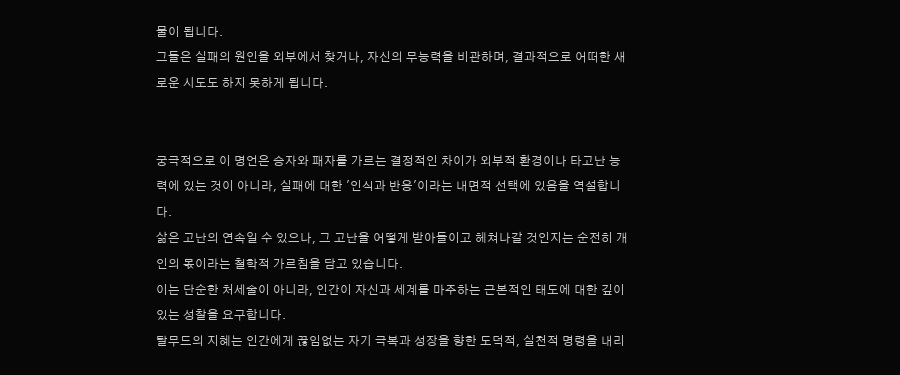물이 됩니다.
그들은 실패의 원인을 외부에서 찾거나, 자신의 무능력을 비관하며, 결과적으로 어떠한 새로운 시도도 하지 못하게 됩니다.


궁극적으로 이 명언은 승자와 패자를 가르는 결정적인 차이가 외부적 환경이나 타고난 능력에 있는 것이 아니라, 실패에 대한 '인식과 반응'이라는 내면적 선택에 있음을 역설합니다.
삶은 고난의 연속일 수 있으나, 그 고난을 어떻게 받아들이고 헤쳐나갈 것인지는 순전히 개인의 몫이라는 철학적 가르침을 담고 있습니다.
이는 단순한 처세술이 아니라, 인간이 자신과 세계를 마주하는 근본적인 태도에 대한 깊이 있는 성찰을 요구합니다.
탈무드의 지혜는 인간에게 끊임없는 자기 극복과 성장을 향한 도덕적, 실천적 명령을 내리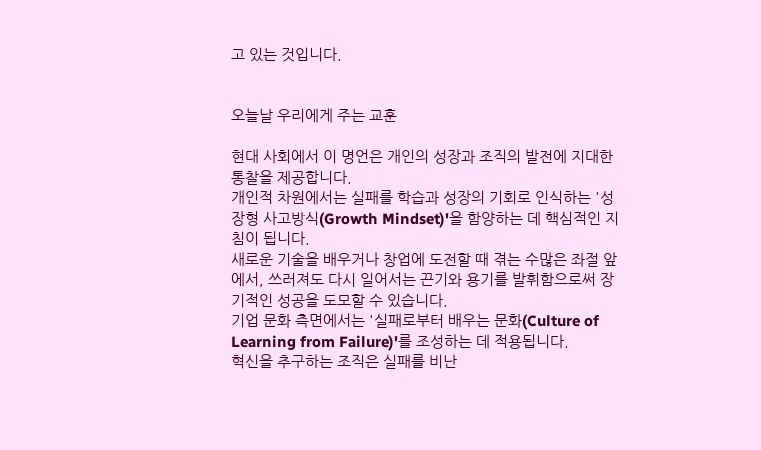고 있는 것입니다.


오늘날 우리에게 주는 교훈

현대 사회에서 이 명언은 개인의 성장과 조직의 발전에 지대한 통찰을 제공합니다.
개인적 차원에서는 실패를 학습과 성장의 기회로 인식하는 '성장형 사고방식(Growth Mindset)'을 함양하는 데 핵심적인 지침이 됩니다.
새로운 기술을 배우거나 창업에 도전할 때 겪는 수많은 좌절 앞에서, 쓰러져도 다시 일어서는 끈기와 용기를 발휘함으로써 장기적인 성공을 도모할 수 있습니다.
기업 문화 측면에서는 '실패로부터 배우는 문화(Culture of Learning from Failure)'를 조성하는 데 적용됩니다.
혁신을 추구하는 조직은 실패를 비난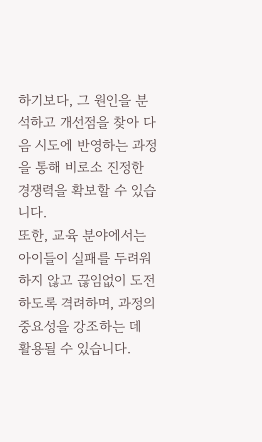하기보다, 그 원인을 분석하고 개선점을 찾아 다음 시도에 반영하는 과정을 통해 비로소 진정한 경쟁력을 확보할 수 있습니다.
또한, 교육 분야에서는 아이들이 실패를 두려워하지 않고 끊임없이 도전하도록 격려하며, 과정의 중요성을 강조하는 데 활용될 수 있습니다.